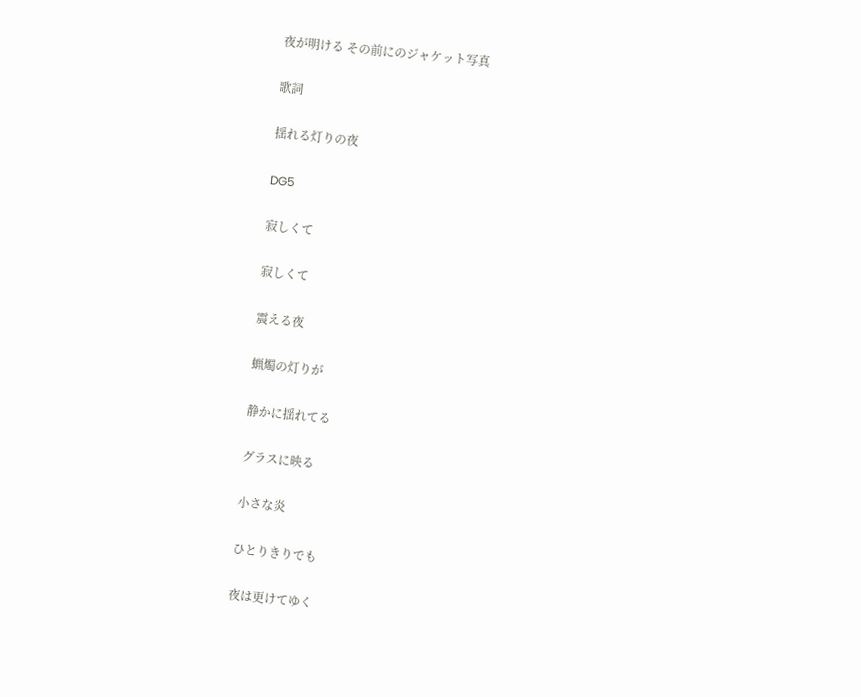夜が明ける その前にのジャケット写真

歌詞

揺れる灯りの夜

DG5

寂しくて

寂しくて

震える夜

蝋燭の灯りが

静かに揺れてる

グラスに映る

小さな炎

ひとりきりでも

夜は更けてゆく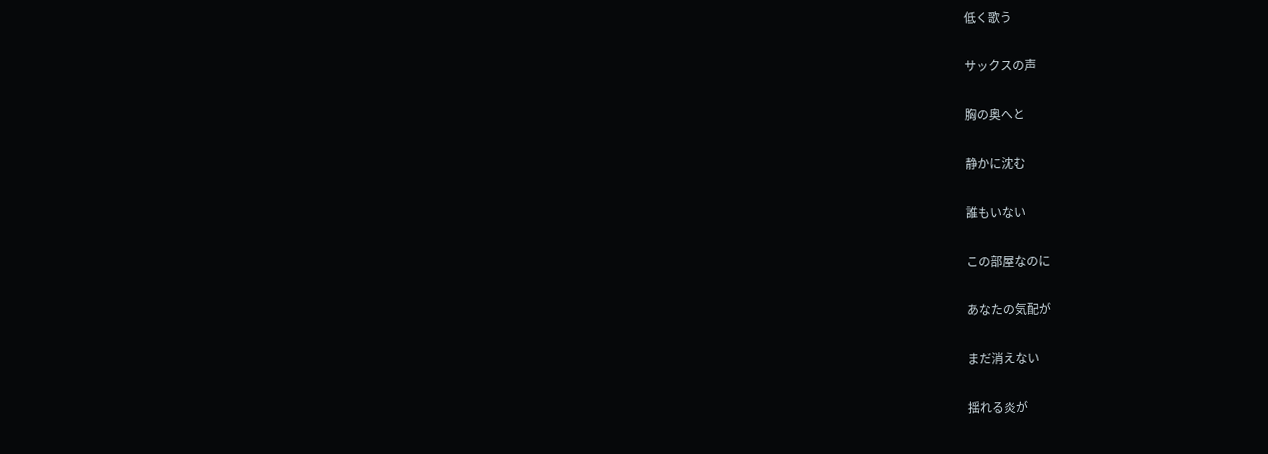低く歌う

サックスの声

胸の奥へと

静かに沈む

誰もいない

この部屋なのに

あなたの気配が

まだ消えない

揺れる炎が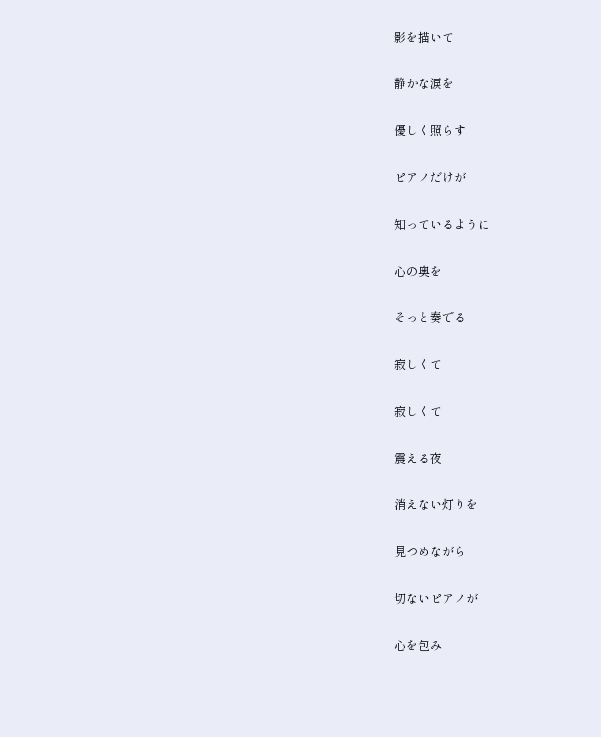影を描いて

静かな涙を

優しく照らす

ピアノだけが

知っているように

心の奥を

そっと奏でる

寂しくて

寂しくて

震える夜

消えない灯りを

見つめながら

切ないピアノが

心を包み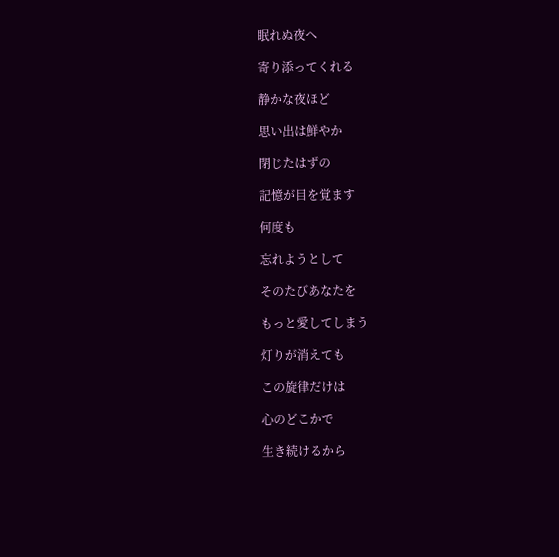眠れぬ夜へ

寄り添ってくれる

静かな夜ほど

思い出は鮮やか

閉じたはずの

記憶が目を覚ます

何度も

忘れようとして

そのたびあなたを

もっと愛してしまう

灯りが消えても

この旋律だけは

心のどこかで

生き続けるから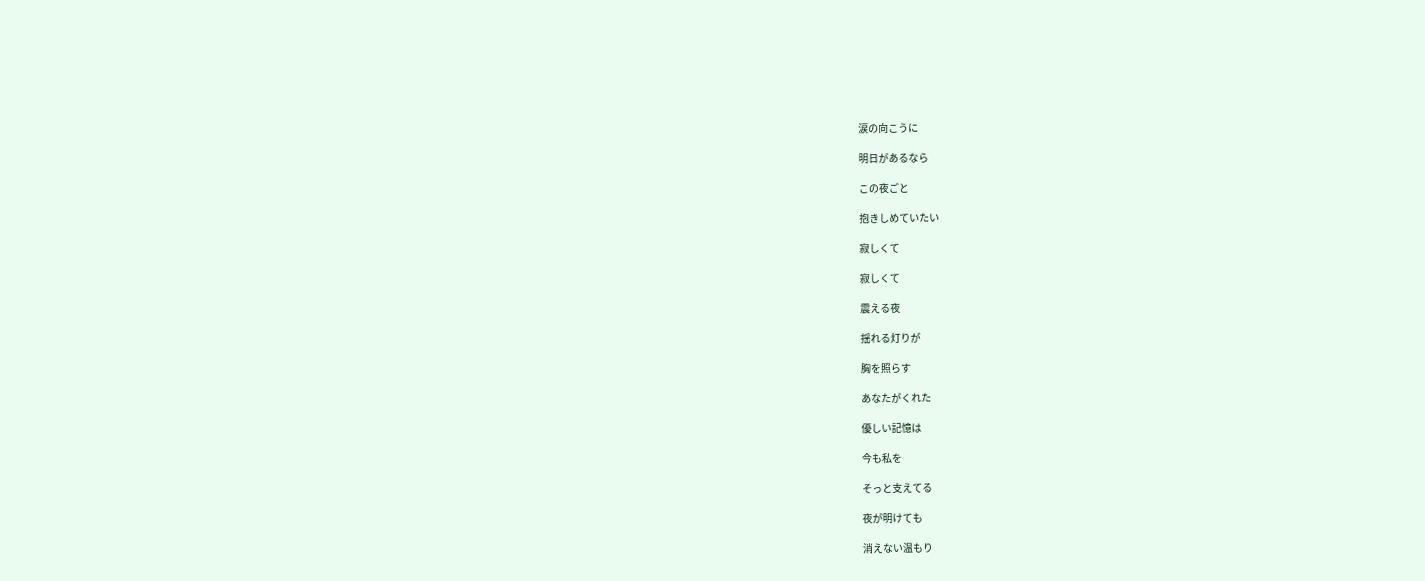涙の向こうに

明日があるなら

この夜ごと

抱きしめていたい

寂しくて

寂しくて

震える夜

揺れる灯りが

胸を照らす

あなたがくれた

優しい記憶は

今も私を

そっと支えてる

夜が明けても

消えない温もり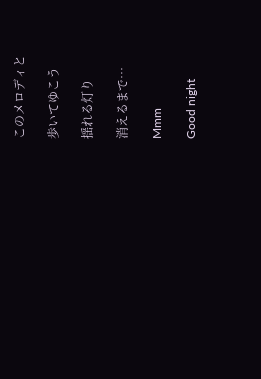このメロディと

歩いてゆこう

揺れる灯り

消えるまで…

Mmm

Good night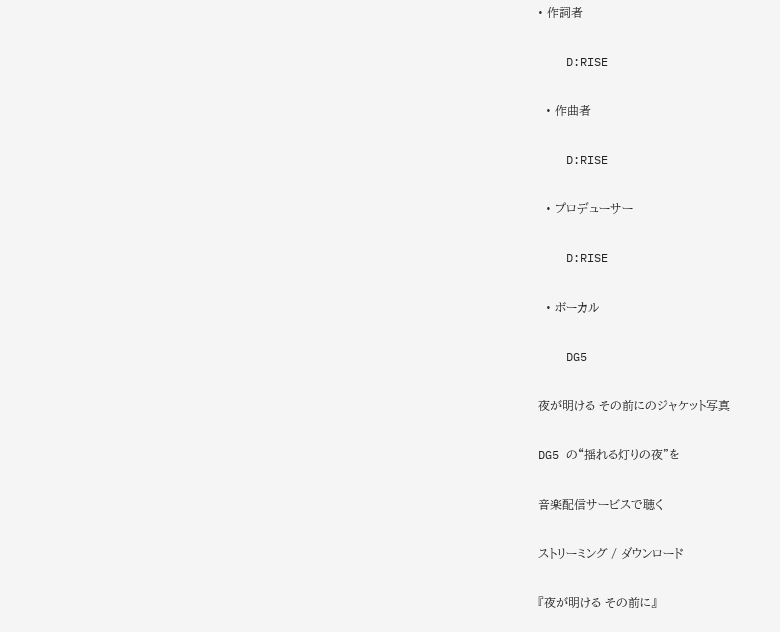• 作詞者

    D:RISE

  • 作曲者

    D:RISE

  • プロデューサー

    D:RISE

  • ボーカル

    DG5

夜が明ける その前にのジャケット写真

DG5 の“揺れる灯りの夜”を

音楽配信サービスで聴く

ストリーミング / ダウンロード

『夜が明ける その前に』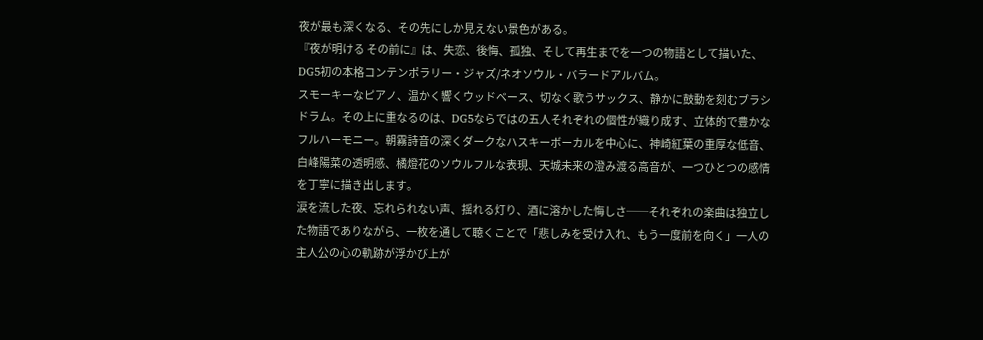夜が最も深くなる、その先にしか見えない景色がある。
『夜が明ける その前に』は、失恋、後悔、孤独、そして再生までを一つの物語として描いた、DG5初の本格コンテンポラリー・ジャズ/ネオソウル・バラードアルバム。
スモーキーなピアノ、温かく響くウッドベース、切なく歌うサックス、静かに鼓動を刻むブラシドラム。その上に重なるのは、DG5ならではの五人それぞれの個性が織り成す、立体的で豊かなフルハーモニー。朝霧詩音の深くダークなハスキーボーカルを中心に、神崎紅葉の重厚な低音、白峰陽菜の透明感、橘燈花のソウルフルな表現、天城未来の澄み渡る高音が、一つひとつの感情を丁寧に描き出します。
涙を流した夜、忘れられない声、揺れる灯り、酒に溶かした悔しさ──それぞれの楽曲は独立した物語でありながら、一枚を通して聴くことで「悲しみを受け入れ、もう一度前を向く」一人の主人公の心の軌跡が浮かび上が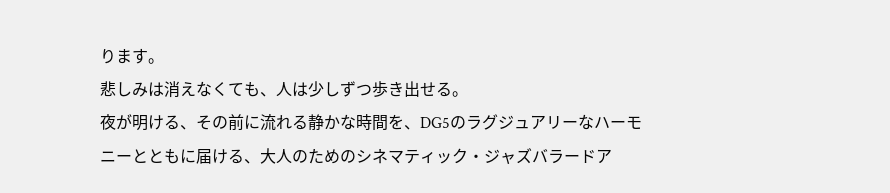ります。
悲しみは消えなくても、人は少しずつ歩き出せる。
夜が明ける、その前に流れる静かな時間を、DG5のラグジュアリーなハーモニーとともに届ける、大人のためのシネマティック・ジャズバラードア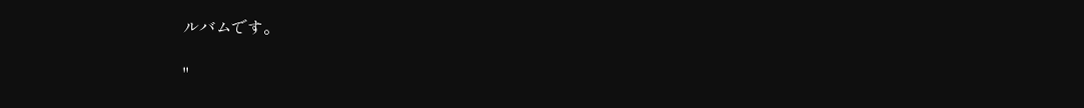ルバムです。

"